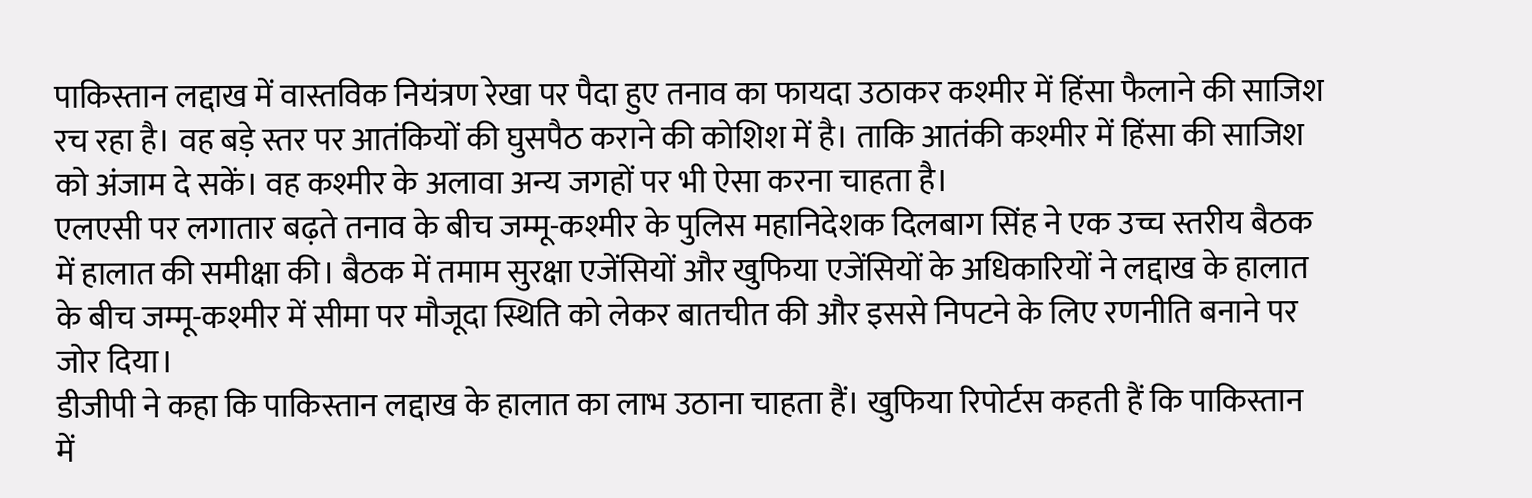पाकिस्तान लद्दाख में वास्तविक नियंत्रण रेखा पर पैदा हुए तनाव का फायदा उठाकर कश्मीर में हिंसा फैलाने की साजिश रच रहा है। वह बड़े स्तर पर आतंकियों की घुसपैठ कराने की कोशिश में है। ताकि आतंकी कश्मीर में हिंसा की साजिश को अंजाम दे सकें। वह कश्मीर के अलावा अन्य जगहों पर भी ऐसा करना चाहता है।
एलएसी पर लगातार बढ़ते तनाव के बीच जम्मू-कश्मीर के पुलिस महानिदेशक दिलबाग सिंह ने एक उच्च स्तरीय बैठक में हालात की समीक्षा की। बैठक में तमाम सुरक्षा एजेंसियों और खुफिया एजेंसियों के अधिकारियों ने लद्दाख के हालात के बीच जम्मू-कश्मीर में सीमा पर मौजूदा स्थिति को लेकर बातचीत की और इससे निपटने के लिए रणनीति बनाने पर जोर दिया।
डीजीपी ने कहा कि पाकिस्तान लद्दाख के हालात का लाभ उठाना चाहता हैं। खुफिया रिपोर्टस कहती हैं कि पाकिस्तान में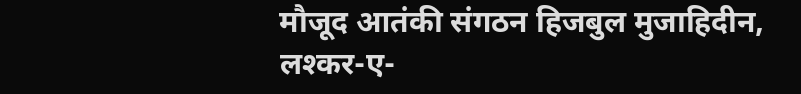मौजूद आतंकी संगठन हिजबुल मुजाहिदीन, लश्कर-ए-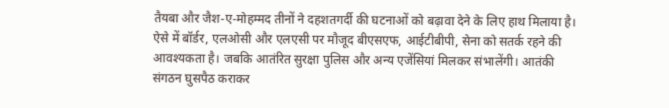तैयबा और जैश-ए-मोहम्मद तीनों ने दहशतगर्दी की घटनाओं को बढ़ावा देने के लिए हाथ मिलाया है।
ऐसे में बॉर्डर, एलओसी और एलएसी पर मौजूद बीएसएफ, आईटीबीपी, सेना को सतर्क रहने की आवश्यकता है। जबकि आतंरित सुरक्षा पुलिस और अन्य एजेंसियां मिलकर संभालेंगी। आतंकी संगठन घुसपैठ कराकर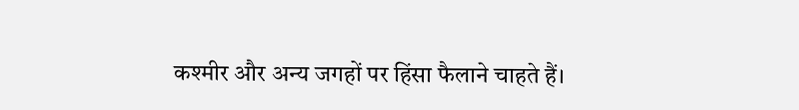कश्मीर और अन्य जगहों पर हिंसा फैलाने चाहते हैं।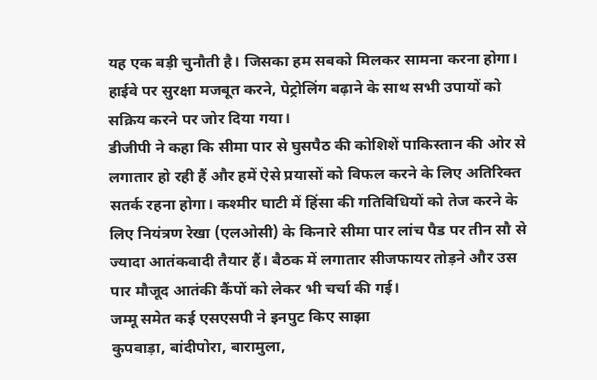यह एक बड़ी चुनौती है। जिसका हम सबको मिलकर सामना करना होगा। हाईवे पर सुरक्षा मजबूत करने, पेट्रोलिंग बढ़ाने के साथ सभी उपायों को सक्रिय करने पर जोर दिया गया।
डीजीपी ने कहा कि सीमा पार से घुसपैठ की कोशिशें पाकिस्तान की ओर से लगातार हो रही हैं और हमें ऐसे प्रयासों को विफल करने के लिए अतिरिक्त सतर्क रहना होगा। कश्मीर घाटी में हिंसा की गतिविधियों को तेज करने के लिए नियंत्रण रेखा (एलओसी) के किनारे सीमा पार लांच पैड पर तीन सौ से ज्यादा आतंकवादी तैयार हैं। बैठक में लगातार सीजफायर तोड़ने और उस पार मौजूद आतंकी कैंपों को लेकर भी चर्चा की गई।
जम्मू समेत कई एसएसपी ने इनपुट किए साझा
कुपवाड़ा, बांदीपोरा, बारामुला,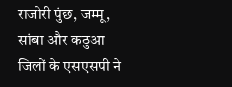राजोरी पुंछ, जम्मू, सांबा और कठुआ जिलों के एसएसपी ने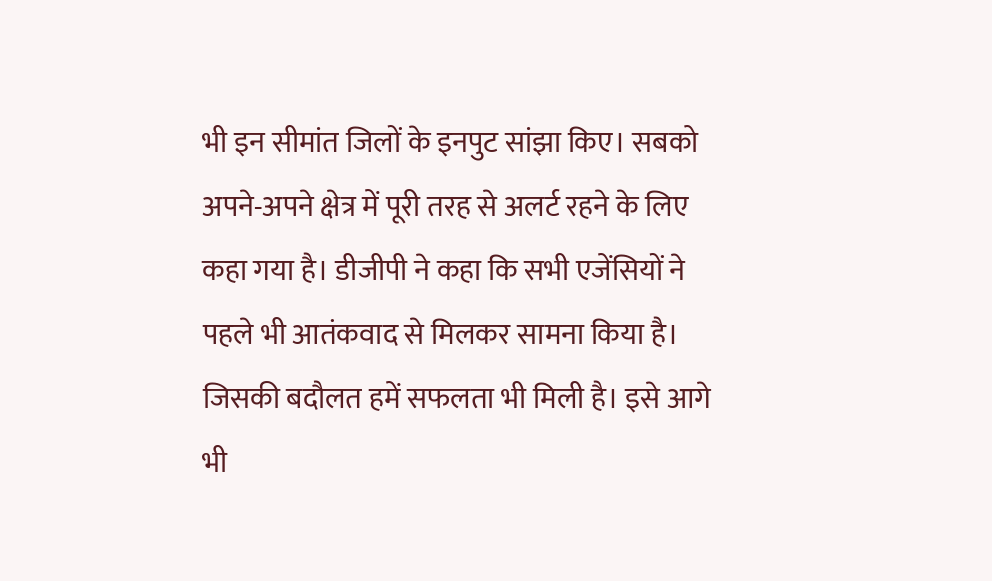भी इन सीमांत जिलों के इनपुट सांझा किए। सबको अपने-अपने क्षेत्र में पूरी तरह से अलर्ट रहने के लिए कहा गया है। डीजीपी ने कहा कि सभी एजेंसियों ने पहले भी आतंकवाद से मिलकर सामना किया है। जिसकी बदौलत हमें सफलता भी मिली है। इसे आगे भी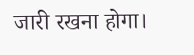जारी रखना होगा।